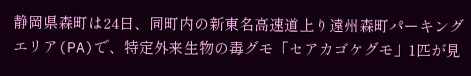静岡県森町は24日、同町内の新東名高速道上り遠州森町パーキングエリア(PA)で、特定外来生物の毒グモ「セアカゴケグモ」1匹が見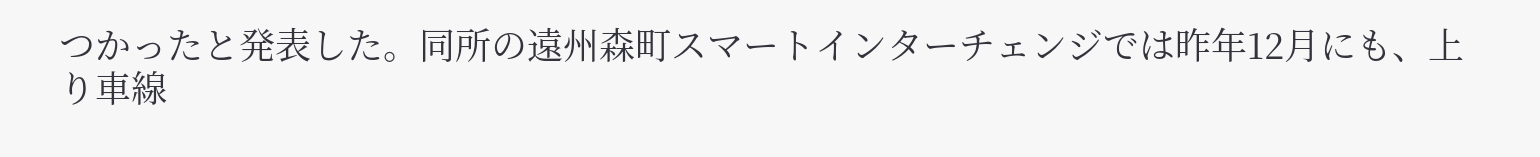つかったと発表した。同所の遠州森町スマートインターチェンジでは昨年12月にも、上り車線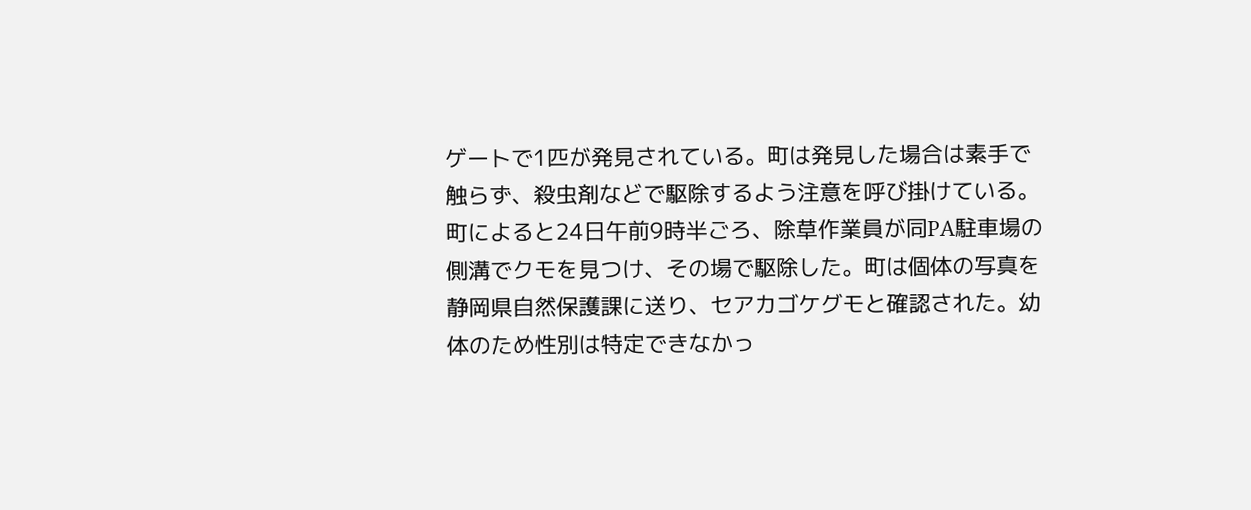ゲートで1匹が発見されている。町は発見した場合は素手で触らず、殺虫剤などで駆除するよう注意を呼び掛けている。
町によると24日午前9時半ごろ、除草作業員が同PA駐車場の側溝でクモを見つけ、その場で駆除した。町は個体の写真を静岡県自然保護課に送り、セアカゴケグモと確認された。幼体のため性別は特定できなかっ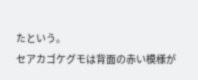たという。
セアカゴケグモは背面の赤い模様が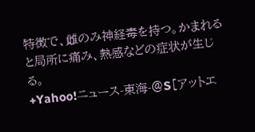特徴で、雌のみ神経毒を持つ。かまれると局所に痛み、熱感などの症状が生じる。
+Yahoo!ニュース-東海-@S[アットエ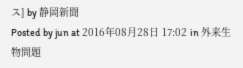ス] by 静岡新聞
Posted by jun at 2016年08月28日 17:02 in 外来生物問題